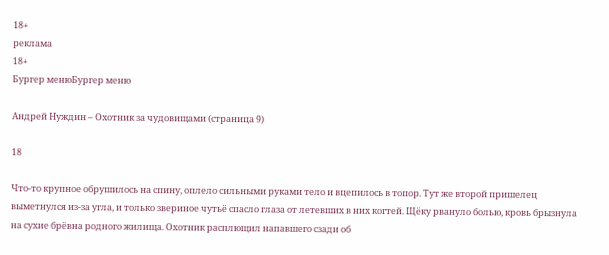18+
реклама
18+
Бургер менюБургер меню

Андрей Нуждин – Охотник за чудовищами (страница 9)

18

Что-то крупное обрушилось на спину, оплело сильными руками тело и вцепилось в топор. Тут же второй пришелец выметнулся из-за угла, и только звериное чутьё спасло глаза от летевших в них когтей. Щёку рвануло болью, кровь брызнула на сухие брёвна родного жилища. Охотник расплющил напавшего сзади об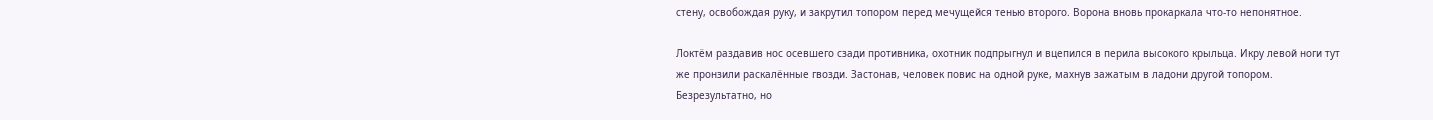стену, освобождая руку, и закрутил топором перед мечущейся тенью второго. Ворона вновь прокаркала что-то непонятное.

Локтём раздавив нос осевшего сзади противника, охотник подпрыгнул и вцепился в перила высокого крыльца. Икру левой ноги тут же пронзили раскалённые гвозди. Застонав, человек повис на одной руке, махнув зажатым в ладони другой топором. Безрезультатно, но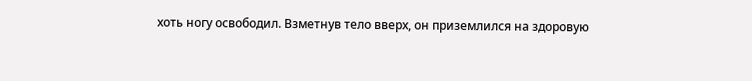хоть ногу освободил. Взметнув тело вверх, он приземлился на здоровую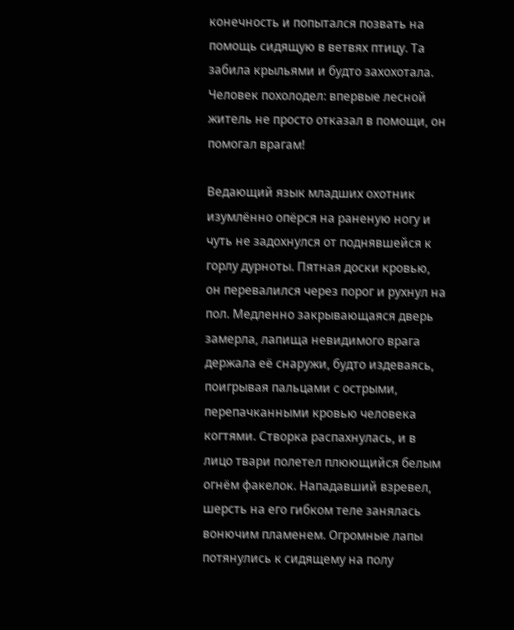конечность и попытался позвать на помощь сидящую в ветвях птицу. Та забила крыльями и будто захохотала. Человек похолодел: впервые лесной житель не просто отказал в помощи, он помогал врагам!

Ведающий язык младших охотник изумлённо опёрся на раненую ногу и чуть не задохнулся от поднявшейся к горлу дурноты. Пятная доски кровью, он перевалился через порог и рухнул на пол. Медленно закрывающаяся дверь замерла, лапища невидимого врага держала её снаружи, будто издеваясь, поигрывая пальцами с острыми, перепачканными кровью человека когтями. Створка распахнулась, и в лицо твари полетел плюющийся белым огнём факелок. Нападавший взревел, шерсть на его гибком теле занялась вонючим пламенем. Огромные лапы потянулись к сидящему на полу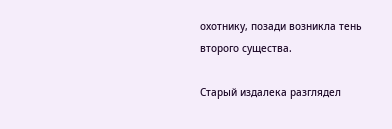охотнику, позади возникла тень второго существа.

Старый издалека разглядел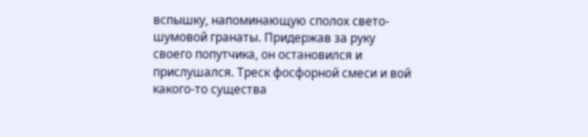вспышку, напоминающую сполох свето-шумовой гранаты. Придержав за руку своего попутчика, он остановился и прислушался. Треск фосфорной смеси и вой какого-то существа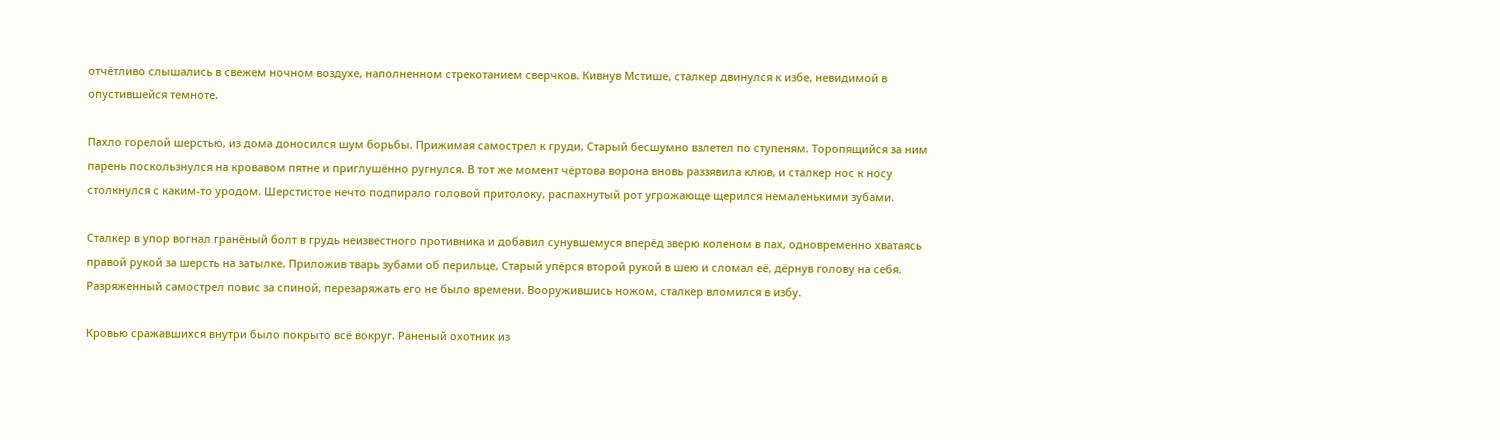отчётливо слышались в свежем ночном воздухе, наполненном стрекотанием сверчков. Кивнув Мстише, сталкер двинулся к избе, невидимой в опустившейся темноте.

Пахло горелой шерстью, из дома доносился шум борьбы. Прижимая самострел к груди, Старый бесшумно взлетел по ступеням. Торопящийся за ним парень поскользнулся на кровавом пятне и приглушённо ругнулся. В тот же момент чёртова ворона вновь раззявила клюв, и сталкер нос к носу столкнулся с каким-то уродом. Шерстистое нечто подпирало головой притолоку, распахнутый рот угрожающе щерился немаленькими зубами.

Сталкер в упор вогнал гранёный болт в грудь неизвестного противника и добавил сунувшемуся вперёд зверю коленом в пах, одновременно хватаясь правой рукой за шерсть на затылке. Приложив тварь зубами об перильце, Старый упёрся второй рукой в шею и сломал её, дёрнув голову на себя. Разряженный самострел повис за спиной, перезаряжать его не было времени. Вооружившись ножом, сталкер вломился в избу.

Кровью сражавшихся внутри было покрыто всё вокруг. Раненый охотник из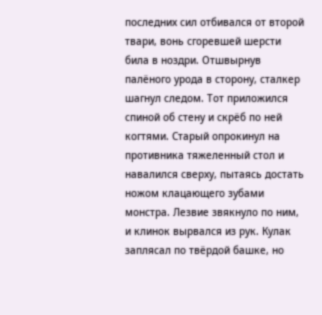последних сил отбивался от второй твари, вонь сгоревшей шерсти била в ноздри. Отшвырнув палёного урода в сторону, сталкер шагнул следом. Тот приложился спиной об стену и скрёб по ней когтями. Старый опрокинул на противника тяжеленный стол и навалился сверху, пытаясь достать ножом клацающего зубами монстра. Лезвие звякнуло по ним, и клинок вырвался из рук. Кулак заплясал по твёрдой башке, но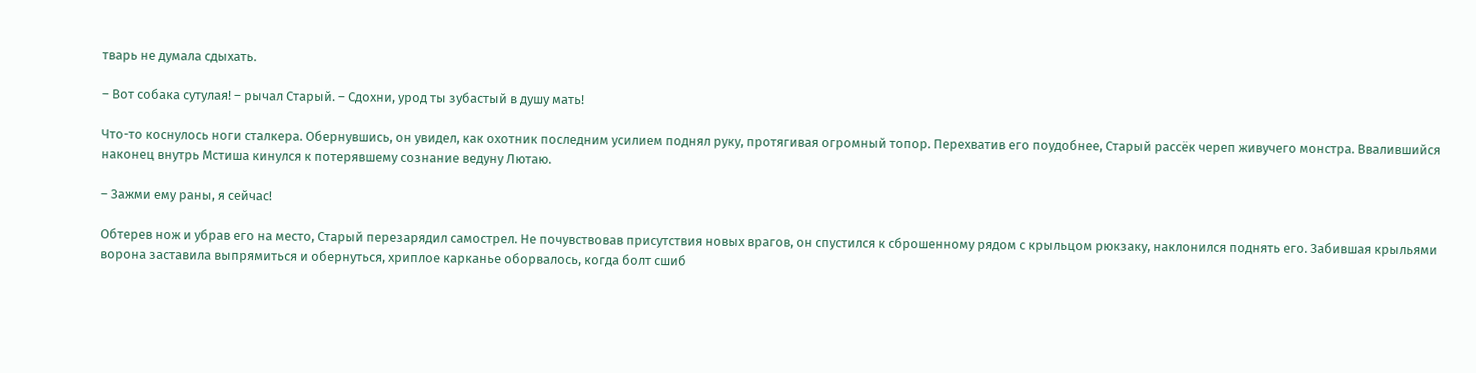тварь не думала сдыхать.

– Вот собака сутулая! – рычал Старый. – Сдохни, урод ты зубастый в душу мать!

Что-то коснулось ноги сталкера. Обернувшись, он увидел, как охотник последним усилием поднял руку, протягивая огромный топор. Перехватив его поудобнее, Старый рассёк череп живучего монстра. Ввалившийся наконец внутрь Мстиша кинулся к потерявшему сознание ведуну Лютаю.

– Зажми ему раны, я сейчас!

Обтерев нож и убрав его на место, Старый перезарядил самострел. Не почувствовав присутствия новых врагов, он спустился к сброшенному рядом с крыльцом рюкзаку, наклонился поднять его. Забившая крыльями ворона заставила выпрямиться и обернуться, хриплое карканье оборвалось, когда болт сшиб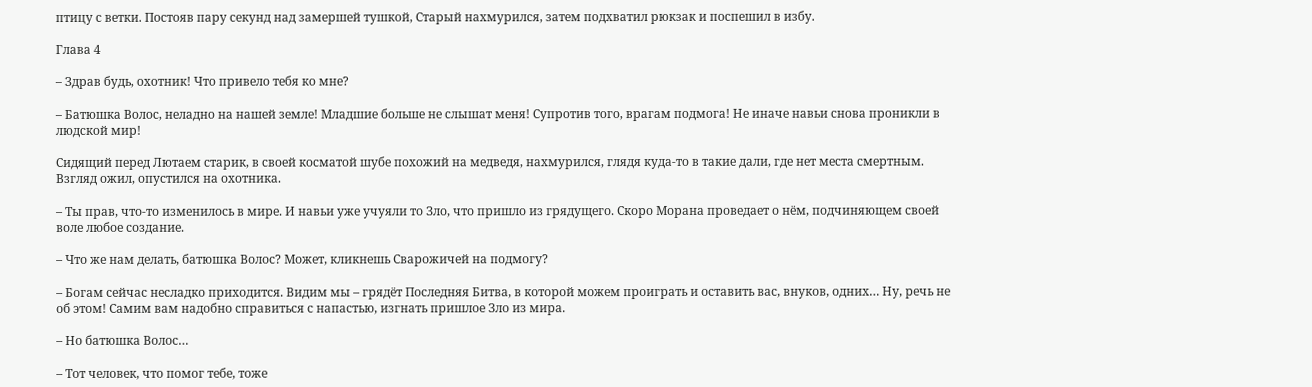птицу с ветки. Постояв пару секунд над замершей тушкой, Старый нахмурился, затем подхватил рюкзак и поспешил в избу.

Глава 4

– Здрав будь, охотник! Что привело тебя ко мне?

– Батюшка Волос, неладно на нашей земле! Младшие больше не слышат меня! Супротив того, врагам подмога! Не иначе навьи снова проникли в людской мир!

Сидящий перед Лютаем старик, в своей косматой шубе похожий на медведя, нахмурился, глядя куда-то в такие дали, где нет места смертным. Взгляд ожил, опустился на охотника.

– Ты прав, что-то изменилось в мире. И навьи уже учуяли то Зло, что пришло из грядущего. Скоро Морана проведает о нём, подчиняющем своей воле любое создание.

– Что же нам делать, батюшка Волос? Может, кликнешь Сварожичей на подмогу?

– Богам сейчас несладко приходится. Видим мы – грядёт Последняя Битва, в которой можем проиграть и оставить вас, внуков, одних… Ну, речь не об этом! Самим вам надобно справиться с напастью, изгнать пришлое Зло из мира.

– Но батюшка Волос…

– Тот человек, что помог тебе, тоже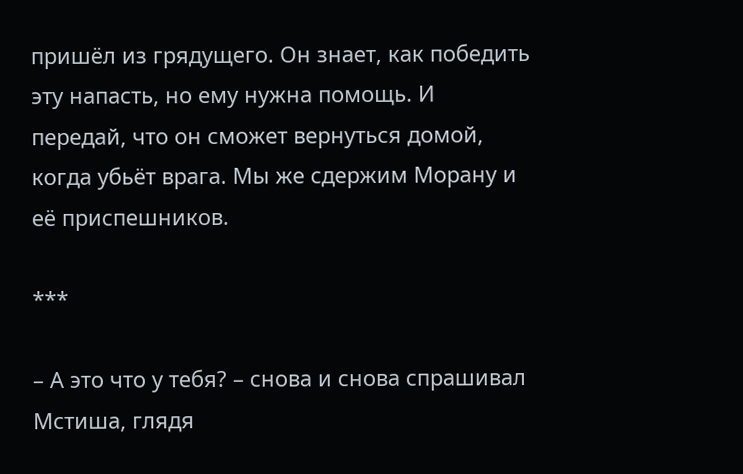пришёл из грядущего. Он знает, как победить эту напасть, но ему нужна помощь. И передай, что он сможет вернуться домой, когда убьёт врага. Мы же сдержим Морану и её приспешников.

***

– А это что у тебя? – снова и снова спрашивал Мстиша, глядя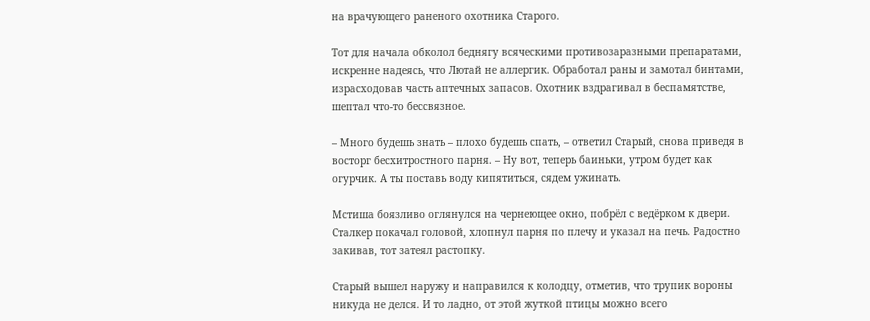на врачующего раненого охотника Старого.

Тот для начала обколол беднягу всяческими противозаразными препаратами, искренне надеясь, что Лютай не аллергик. Обработал раны и замотал бинтами, израсходовав часть аптечных запасов. Охотник вздрагивал в беспамятстве, шептал что-то бессвязное.

– Много будешь знать – плохо будешь спать, – ответил Старый, снова приведя в восторг бесхитростного парня. – Ну вот, теперь баиньки, утром будет как огурчик. А ты поставь воду кипятиться, сядем ужинать.

Мстиша боязливо оглянулся на чернеющее окно, побрёл с ведёрком к двери. Сталкер покачал головой, хлопнул парня по плечу и указал на печь. Радостно закивав, тот затеял растопку.

Старый вышел наружу и направился к колодцу, отметив, что трупик вороны никуда не делся. И то ладно, от этой жуткой птицы можно всего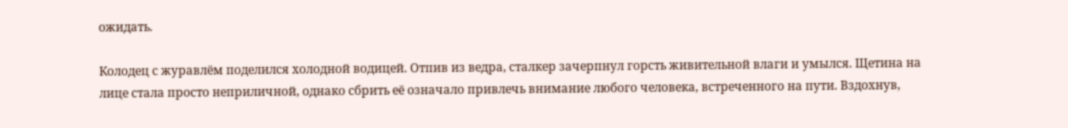ожидать.

Колодец с журавлём поделился холодной водицей. Отпив из ведра, сталкер зачерпнул горсть живительной влаги и умылся. Щетина на лице стала просто неприличной, однако сбрить её означало привлечь внимание любого человека, встреченного на пути. Вздохнув,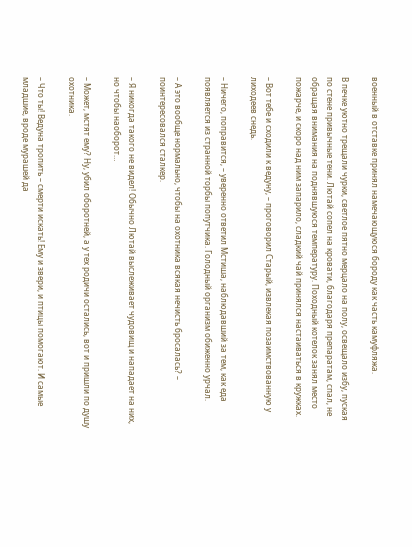военный в отставке принял намечающуюся бороду как часть камуфляжа.

В печке уютно трещали чурки, светлое пятно мерцало на полу, освещало избу, пуская по стене привычные тени. Лютай сопел на кровати, благодаря препаратам, спал, не обращая внимания на поднявшуюся температуру. Походный котелок занял место пожарче, и скоро над ним запарило, сладкий чай принялся настаиваться в кружках.

– Вот тебе и сходили к ведуну, – проговорил Старый, извлекая позаимствованную у лиходеев снедь.

– Ничего, поправится, – уверенно ответил Мстиша, наблюдавший за тем, как еда появляется из странной торбы попутчика. Голодный организм обиженно урчал.

– А это вообще нормально, чтобы на охотника всякая нечисть бросалась? – поинтересовался сталкер.

– Я никогда такого не видел! Обычно Лютай выслеживает чудовищ и нападает на них, но чтобы наоборот…

– Может, мстят ему? Ну, убил оборотней, а у тех родичи остались, вот и пришли по душу охотника.

– Что ты! Ведуна тропить – смерти искать! Ему и звери, и птицы помогают. И самые младшие, вроде мурашей да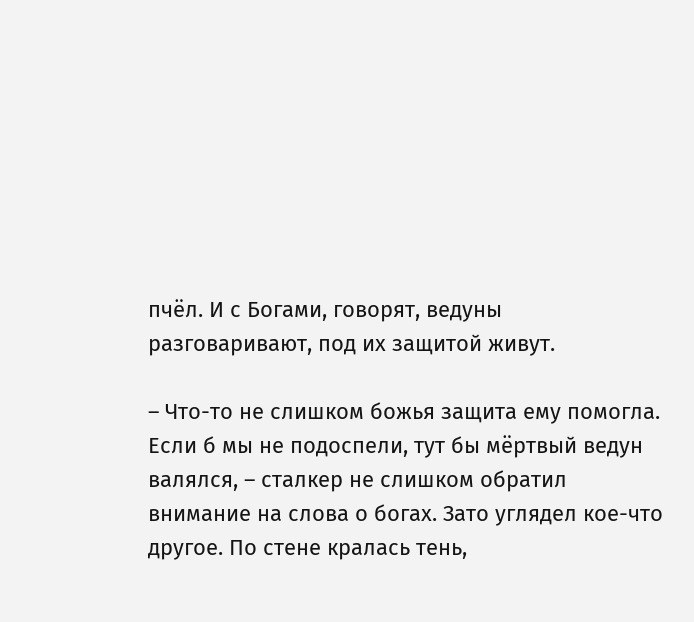пчёл. И с Богами, говорят, ведуны разговаривают, под их защитой живут.

– Что-то не слишком божья защита ему помогла. Если б мы не подоспели, тут бы мёртвый ведун валялся, – сталкер не слишком обратил внимание на слова о богах. Зато углядел кое-что другое. По стене кралась тень,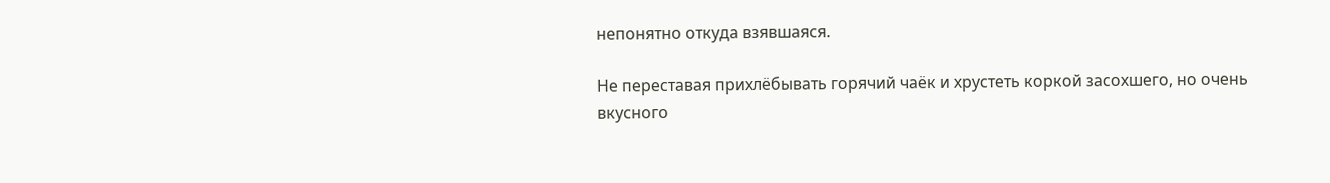непонятно откуда взявшаяся.

Не переставая прихлёбывать горячий чаёк и хрустеть коркой засохшего, но очень вкусного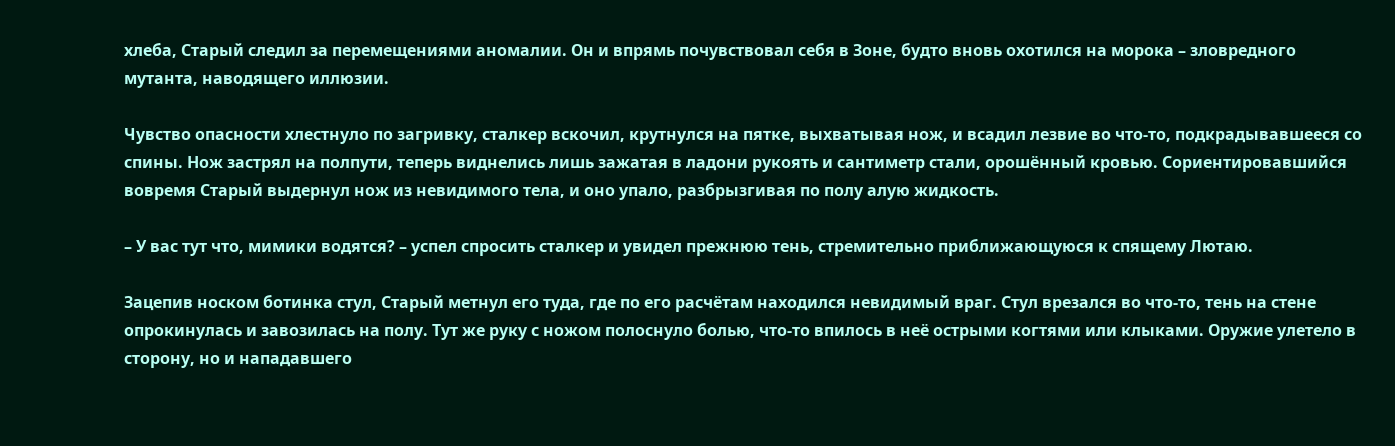хлеба, Старый следил за перемещениями аномалии. Он и впрямь почувствовал себя в Зоне, будто вновь охотился на морока – зловредного мутанта, наводящего иллюзии.

Чувство опасности хлестнуло по загривку, сталкер вскочил, крутнулся на пятке, выхватывая нож, и всадил лезвие во что-то, подкрадывавшееся со спины. Нож застрял на полпути, теперь виднелись лишь зажатая в ладони рукоять и сантиметр стали, орошённый кровью. Сориентировавшийся вовремя Старый выдернул нож из невидимого тела, и оно упало, разбрызгивая по полу алую жидкость.

– У вас тут что, мимики водятся? – успел спросить сталкер и увидел прежнюю тень, стремительно приближающуюся к спящему Лютаю.

Зацепив носком ботинка стул, Старый метнул его туда, где по его расчётам находился невидимый враг. Стул врезался во что-то, тень на стене опрокинулась и завозилась на полу. Тут же руку с ножом полоснуло болью, что-то впилось в неё острыми когтями или клыками. Оружие улетело в сторону, но и нападавшего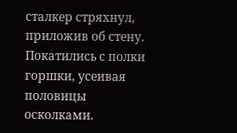сталкер стряхнул, приложив об стену. Покатились с полки горшки, усеивая половицы осколками.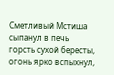Сметливый Мстиша сыпанул в печь горсть сухой бересты, огонь ярко вспыхнул,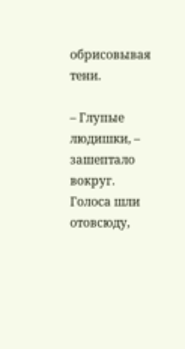обрисовывая тени.

– Глупые людишки, – зашептало вокруг. Голоса шли отовсюду,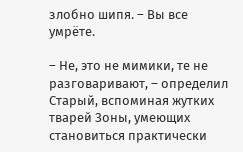злобно шипя. – Вы все умрёте.

– Не, это не мимики, те не разговаривают, – определил Старый, вспоминая жутких тварей Зоны, умеющих становиться практически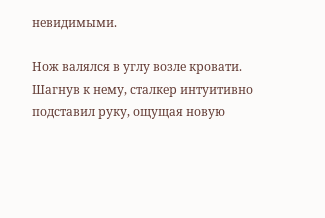невидимыми.

Нож валялся в углу возле кровати. Шагнув к нему, сталкер интуитивно подставил руку, ощущая новую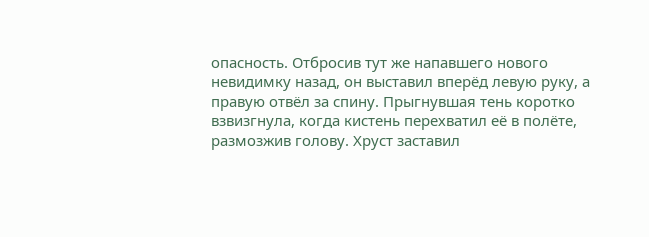опасность. Отбросив тут же напавшего нового невидимку назад, он выставил вперёд левую руку, а правую отвёл за спину. Прыгнувшая тень коротко взвизгнула, когда кистень перехватил её в полёте, размозжив голову. Хруст заставил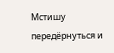Мстишу передёрнуться и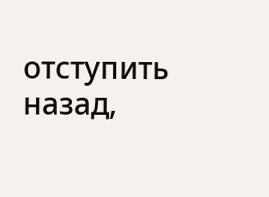отступить назад,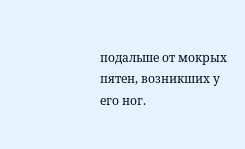подальше от мокрых пятен, возникших у его ног.